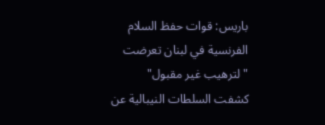باريس: قوات حفظ السلام الفرنسية في لبنان تعرضت "لترهيب غير مقبول"
كشفت السلطات النيبالية عن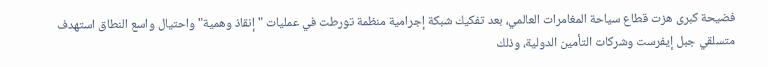فضيحة كبرى هزت قطاع سياحة المغامرات العالمي، بعد تفكيك شبكة إجرامية منظمة تورطت في عمليات "إنقاذ وهمية" واحتيال واسع النطاق استهدف متسلقي جبل إيفرست وشركات التأمين الدولية، وذلك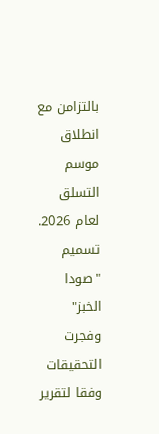بالتزامن مع انطلاق موسم التسلق لعام 2026.
تسميم "صودا الخبز"
وفجرت التحقيقات وفقا لتقرير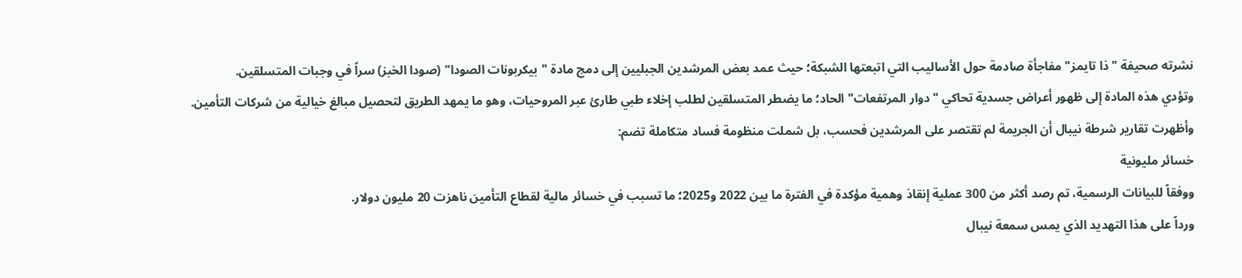نشرته صحيفة "ذا تايمز" مفاجأة صادمة حول الأساليب التي اتبعتها الشبكة؛ حيث عمد بعض المرشدين الجبليين إلى دمج مادة "بيكربونات الصودا" (صودا الخبز) سراً في وجبات المتسلقين.
وتؤدي هذه المادة إلى ظهور أعراض جسدية تحاكي "دوار المرتفعات" الحاد؛ ما يضطر المتسلقين لطلب إخلاء طبي طارئ عبر المروحيات، وهو ما يمهد الطريق لتحصيل مبالغ خيالية من شركات التأمين.
وأظهرت تقارير شرطة نيبال أن الجريمة لم تقتصر على المرشدين فحسب، بل شملت منظومة فساد متكاملة تضم:
خسائر مليونية
ووفقاً للبيانات الرسمية، تم رصد أكثر من 300 عملية إنقاذ وهمية مؤكدة في الفترة ما بين 2022 و2025؛ ما تسبب في خسائر مالية لقطاع التأمين ناهزت 20 مليون دولار.
ورداً على هذا التهديد الذي يمس سمعة نيبال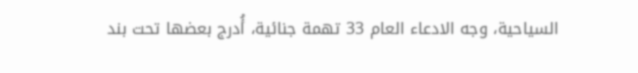السياحية، وجه الادعاء العام 33 تهمة جنائية، أُدرج بعضها تحت بند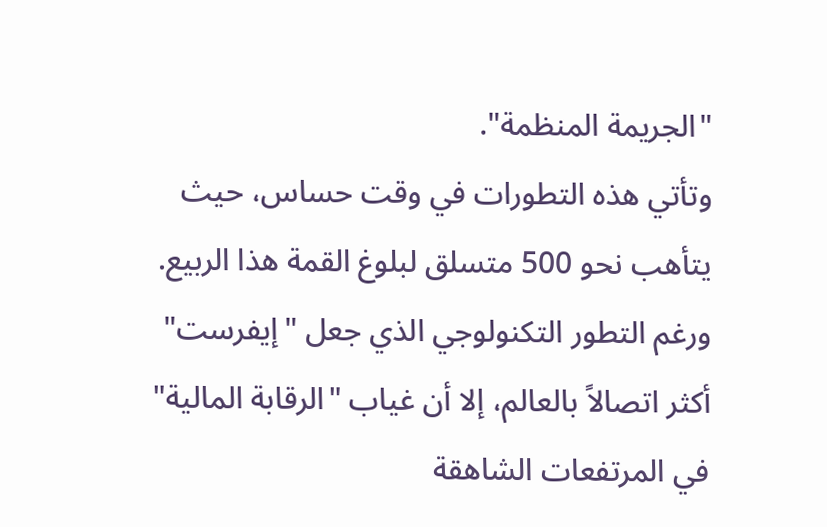"الجريمة المنظمة".
وتأتي هذه التطورات في وقت حساس، حيث يتأهب نحو 500 متسلق لبلوغ القمة هذا الربيع.
ورغم التطور التكنولوجي الذي جعل "إيفرست" أكثر اتصالاً بالعالم، إلا أن غياب "الرقابة المالية" في المرتفعات الشاهقة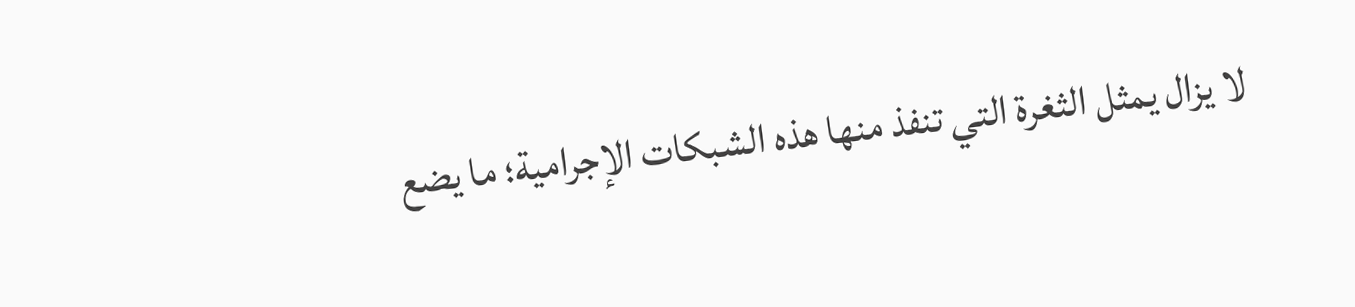لا يزال يمثل الثغرة التي تنفذ منها هذه الشبكات الإجرامية؛ ما يضع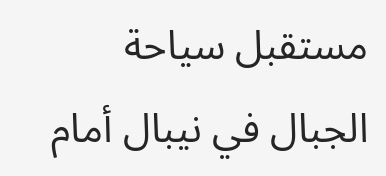مستقبل سياحة الجبال في نيبال أمام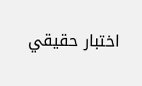اختبار حقيقي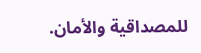للمصداقية والأمان.